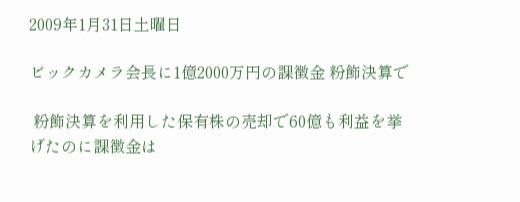2009年1月31日土曜日

ビックカメラ会長に1億2000万円の課徴金 粉飾決算で

 粉飾決算を利用した保有株の売却で60億も利益を挙げたのに課徴金は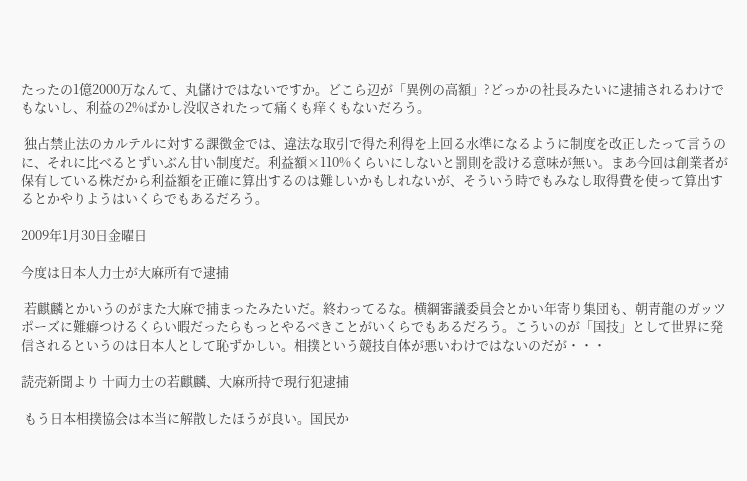たったの1億2000万なんて、丸儲けではないですか。どこら辺が「異例の高額」?どっかの社長みたいに逮捕されるわけでもないし、利益の2%ばかし没収されたって痛くも痒くもないだろう。

 独占禁止法のカルテルに対する課徴金では、違法な取引で得た利得を上回る水準になるように制度を改正したって言うのに、それに比べるとずいぶん甘い制度だ。利益額×110%くらいにしないと罰則を設ける意味が無い。まあ今回は創業者が保有している株だから利益額を正確に算出するのは難しいかもしれないが、そういう時でもみなし取得費を使って算出するとかやりようはいくらでもあるだろう。

2009年1月30日金曜日

今度は日本人力士が大麻所有で逮捕

 若麒麟とかいうのがまた大麻で捕まったみたいだ。終わってるな。横綱審議委員会とかい年寄り集団も、朝青龍のガッツポーズに難癖つけるくらい暇だったらもっとやるべきことがいくらでもあるだろう。こういのが「国技」として世界に発信されるというのは日本人として恥ずかしい。相撲という競技自体が悪いわけではないのだが・・・

読売新聞より 十両力士の若麒麟、大麻所持で現行犯逮捕

 もう日本相撲協会は本当に解散したほうが良い。国民か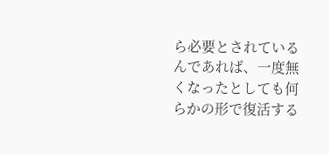ら必要とされているんであれば、一度無くなったとしても何らかの形で復活する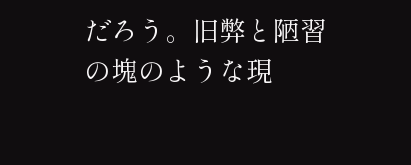だろう。旧弊と陋習の塊のような現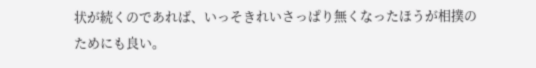状が続くのであれば、いっそきれいさっぱり無くなったほうが相撲のためにも良い。